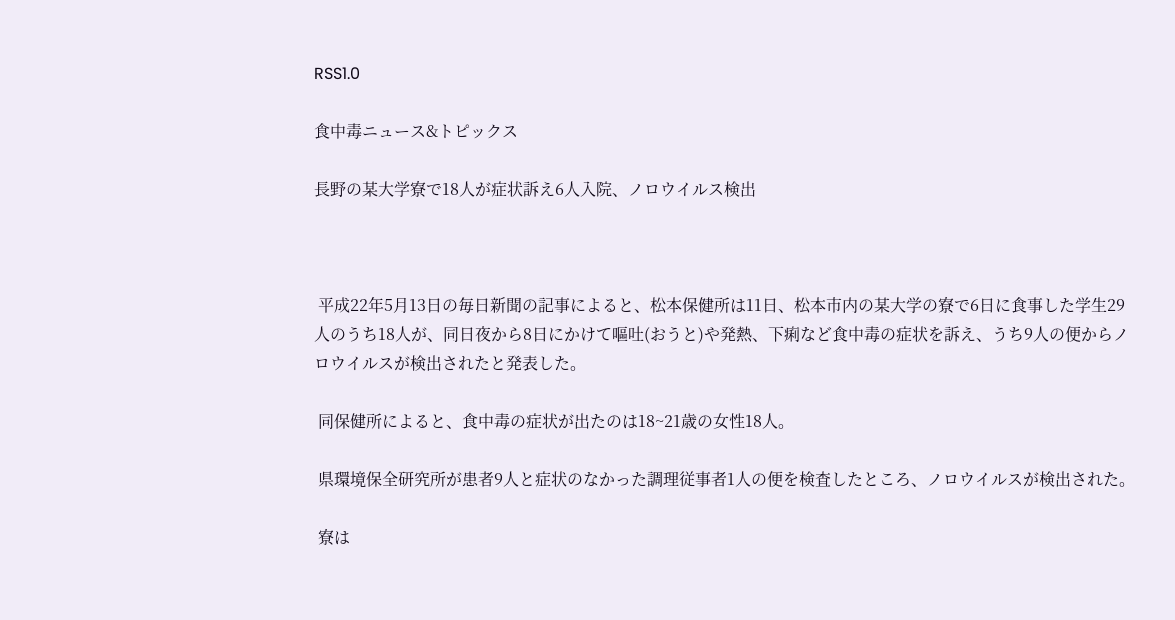RSS1.0

食中毒ニュース&トピックス

長野の某大学寮で18人が症状訴え6人入院、ノロウイルス検出



 平成22年5月13日の毎日新聞の記事によると、松本保健所は11日、松本市内の某大学の寮で6日に食事した学生29人のうち18人が、同日夜から8日にかけて嘔吐(おうと)や発熱、下痢など食中毒の症状を訴え、うち9人の便からノロウイルスが検出されたと発表した。

 同保健所によると、食中毒の症状が出たのは18~21歳の女性18人。

 県環境保全研究所が患者9人と症状のなかった調理従事者1人の便を検査したところ、ノロウイルスが検出された。

 寮は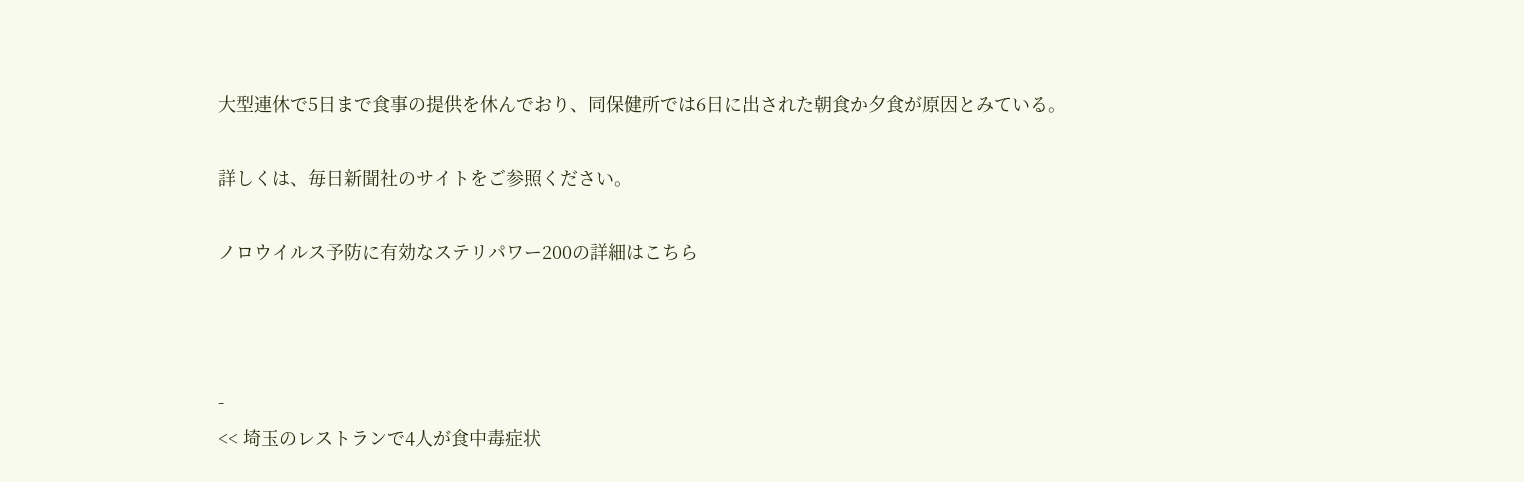大型連休で5日まで食事の提供を休んでおり、同保健所では6日に出された朝食か夕食が原因とみている。

詳しくは、毎日新聞社のサイトをご参照ください。

ノロウイルス予防に有効なステリパワー200の詳細はこちら



-
<< 埼玉のレストランで4人が食中毒症状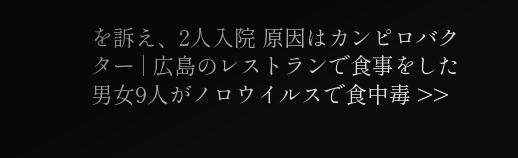を訴え、2人入院 原因はカンピロバクター | 広島のレストランで食事をした男女9人がノロウイルスで食中毒 >>